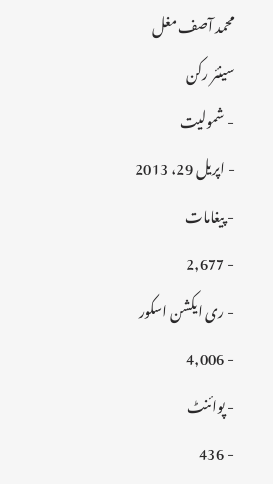محمد آصف مغل
سینئر رکن
- شمولیت
- اپریل 29، 2013
- پیغامات
- 2,677
- ری ایکشن اسکور
- 4,006
- پوائنٹ
- 436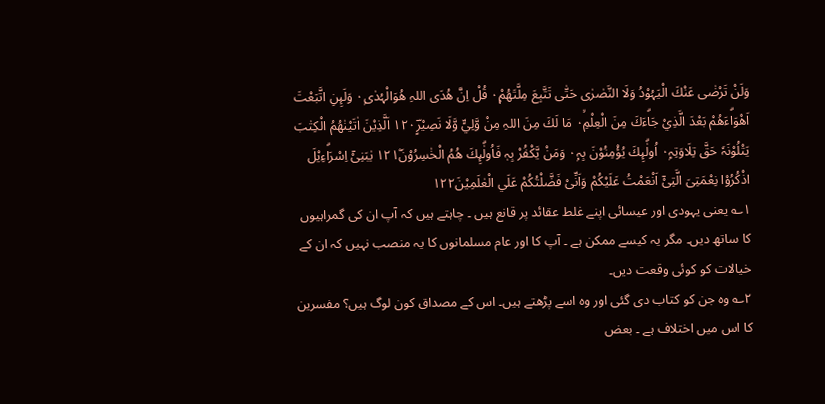وَلَنْ تَرْضٰى عَنْكَ الْيَہُوْدُ وَلَا النَّصٰرٰى حَتّٰى تَتَّبِعَ مِلَّتَھُمْ۰ۭ قُلْ اِنَّ ھُدَى اللہِ ھُوَالْہُدٰى۰ۭ وَلَىِٕنِ اتَّبَعْتَ اَھْوَاۗءَھُمْ بَعْدَ الَّذِيْ جَاۗءَكَ مِنَ الْعِلْمِ۰ۙ مَا لَكَ مِنَ اللہِ مِنْ وَّلِيٍّ وَّلَا نَصِيْرٍ۱۲۰ؔ اَلَّذِيْنَ اٰتَيْنٰھُمُ الْكِتٰبَ يَتْلُوْنَہٗ حَقَّ تِلَاوَتِہٖ۰ۭ اُولٰۗىِٕكَ يُؤْمِنُوْنَ بِہٖ۰ۭ وَمَنْ يَّكْفُرْ بِہٖ فَاُولٰۗىِٕكَ ھُمُ الْخٰسِرُوْنَ۱۲۱ۧ يٰبَنِىْٓ اِسْرَاۗءِيْلَ اذْكُرُوْا نِعْمَتِىَ الَّتِىْٓ اَنْعَمْتُ عَلَيْكُمْ وَاَنِّىْ فَضَّلْتُكُمْ عَلَي الْعٰلَمِيْنَ۱۲۲
۱؎ یعنی یہودی اور عیسائی اپنے غلط عقائد پر قانع ہیں ۔ چاہتے ہیں کہ آپ ان کی گمراہیوں کا ساتھ دیں۔ مگر یہ کیسے ممکن ہے ۔ آپ کا اور عام مسلمانوں کا یہ منصب نہیں کہ ان کے خیالات کو کوئی وقعت دیں۔
۲؎ وہ جن کو کتاب دی گئی اور وہ اسے پڑھتے ہیں۔ اس کے مصداق کون لوگ ہیں؟ مفسرین کا اس میں اختلاف ہے ۔ بعض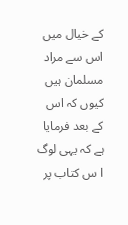کے خیال میں اس سے مراد مسلمان ہیں کیوں کہ اس کے بعد فرمایا ہے کہ یہی لوگ ا س کتاب پر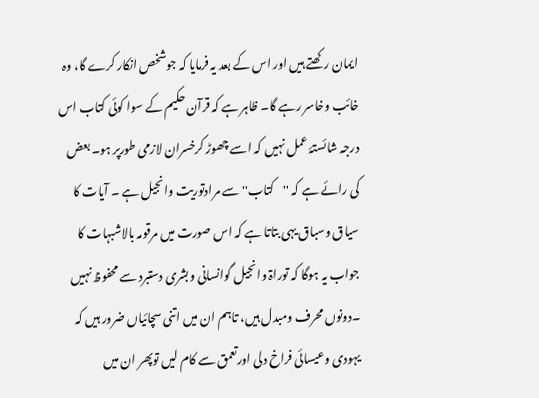ایمان رکھتے ہیں اور اس کے بعد یہ فرمایا کہ جوشخص انکار کرے گا، وہ خائب وخاسر رہے گا۔ ظاہر ہے کہ قرآن حکیم کے سوا کوئی کتاب اس درجہ شائستۂ عمل نہیں کہ اسے چھوڑ کرخسران لازمی طورپر ہو۔ بعض کی رائے ہے کہ ''کتاب'' سے مرادتوریت وانجیل ہے ۔ آیات کا سیاق وسباق یہی بتاتا ہے کہ اس صورت میں مرقومہ بالاشبہات کا جواب یہ ہوگا کہ توراۃ وانجیل گوانسانی وبشری دستبرد سے محفوظ نہیں ۔دونوں محرف ومبدل ہیں، تاہم ان میں اتنی سچائیاں ضرور ہیں کہ یہودی وعیسائی فراخ دلی اورتعمق سے کام لیں توپھر ان میں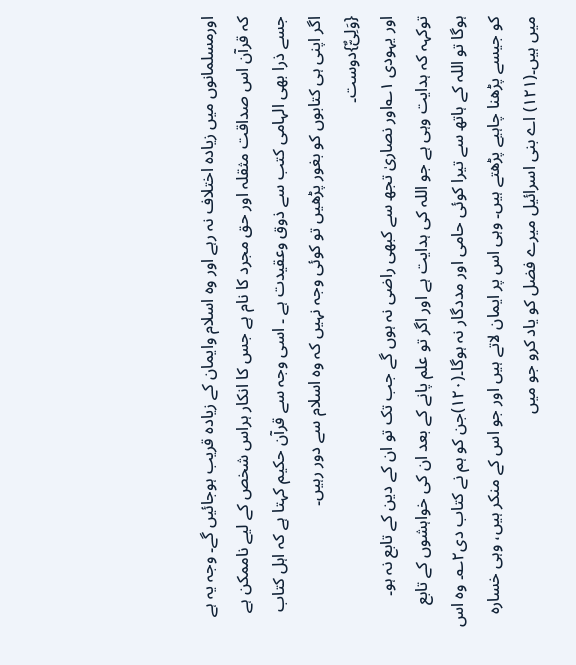اورمسلمانوں میں زیادہ اختلاف نہ رہے اور وہ اسلام وایمان کے زیادہ قریب ہوجائیں گے۔ وجہ یہ ہے کہ قرآن اس صداقت مثقلہ اور حق مجرد کا نام ہے جس کا انکار ہراس شخص کے لیے ناممکن ہے جسے ذرا بھی الہامی کتب سے ذوق وعقیدت ہے ۔ اسی وجہ سے قرآن حکیم کہتا ہے کہ اہل کتاب اگر اپنی ہی کتابوں کو بغور پڑھیں تو کوئی وجہ نہیں کہ وہ اسلام سے دور رہیں۔
{وَلِیٌّ}دوست۔
اور یہودی ۱؎اور نصاریٰ تجھ سے کبھی راضی نہ ہوں گے جب تک تو ان کے دین کے تابع نہ ہو۔ توکہہ کہ ہدایت وہی ہے جو اللہ کی ہدایت ہے اور اگر تو علم پانے کے بعد ان کی خواہشوں کے تابع ہوگا تو اللہ کے ہاتھ سے تیرا کوئی حامی اور مددگار نہ ہوگا۔(۱۲۰)جن کو ہم نے کتاب دی۲؎۔ وہ اس کو جیسے پڑھنا چاہیے پڑھتے ہیں۔ وہی اس پر ایمان لاتے ہیں اور جو اس کے منکر ہیں، وہی خسارہ میں ہیں۔(۱۲۱) اے بنی اسرائیل میرے فضل کو یاد کرو جو میں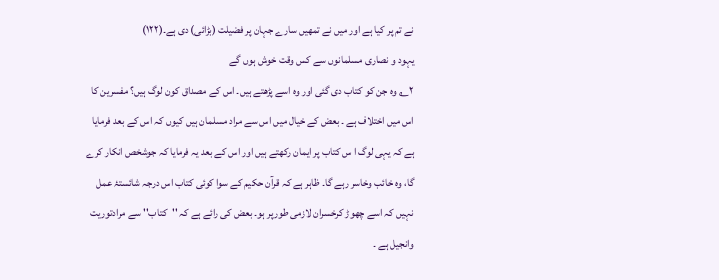نے تم پر کیا ہے اور میں نے تمھیں سارے جہان پر فضیلت (بڑائی) دی ہے۔(۱۲۲)
یہود و نصاری مسلمانوں سے کس وقت خوش ہوں گے
۲؎ وہ جن کو کتاب دی گئی اور وہ اسے پڑھتے ہیں۔ اس کے مصداق کون لوگ ہیں؟ مفسرین کا اس میں اختلاف ہے ۔ بعض کے خیال میں اس سے مراد مسلمان ہیں کیوں کہ اس کے بعد فرمایا ہے کہ یہی لوگ ا س کتاب پر ایمان رکھتے ہیں اور اس کے بعد یہ فرمایا کہ جوشخص انکار کرے گا، وہ خائب وخاسر رہے گا۔ ظاہر ہے کہ قرآن حکیم کے سوا کوئی کتاب اس درجہ شائستۂ عمل نہیں کہ اسے چھوڑ کرخسران لازمی طورپر ہو۔ بعض کی رائے ہے کہ ''کتاب'' سے مرادتوریت وانجیل ہے ۔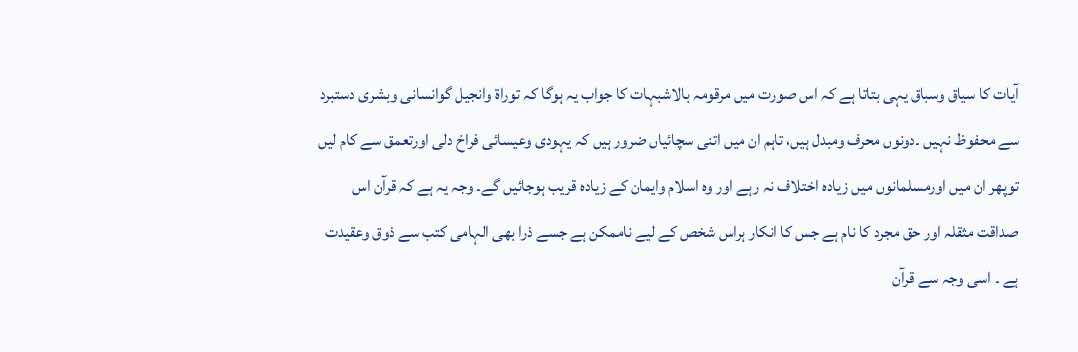آیات کا سیاق وسباق یہی بتاتا ہے کہ اس صورت میں مرقومہ بالاشبہات کا جواب یہ ہوگا کہ توراۃ وانجیل گوانسانی وبشری دستبرد سے محفوظ نہیں ۔دونوں محرف ومبدل ہیں، تاہم ان میں اتنی سچائیاں ضرور ہیں کہ یہودی وعیسائی فراخ دلی اورتعمق سے کام لیں توپھر ان میں اورمسلمانوں میں زیادہ اختلاف نہ رہے اور وہ اسلام وایمان کے زیادہ قریب ہوجائیں گے۔ وجہ یہ ہے کہ قرآن اس صداقت مثقلہ اور حق مجرد کا نام ہے جس کا انکار ہراس شخص کے لیے ناممکن ہے جسے ذرا بھی الہامی کتب سے ذوق وعقیدت ہے ۔ اسی وجہ سے قرآن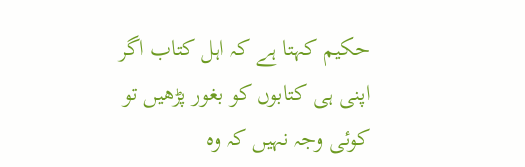حکیم کہتا ہے کہ اہل کتاب اگر اپنی ہی کتابوں کو بغور پڑھیں تو کوئی وجہ نہیں کہ وہ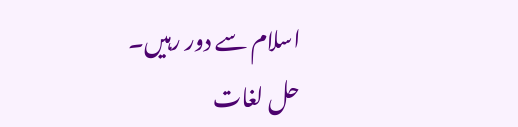اسلام سے دور رہیں۔
حل لغات